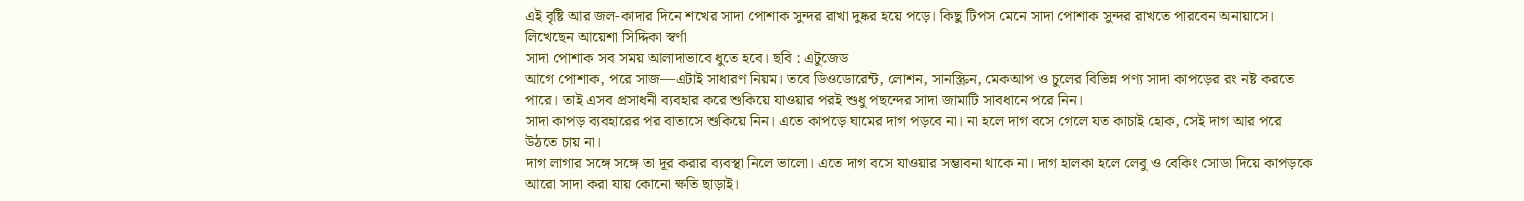এই বৃষ্টি আর জল-কাদার দিনে শখের সাদা পোশাক সুন্দর রাখা দুষ্কর হয়ে পড়ে। কিছু টিপস মেনে সাদা পোশাক সুন্দর রাখতে পারবেন অনায়াসে। লিখেছেন আয়েশা সিদ্দিকা স্বর্ণা
সাদা পোশাক সব সময় আলাদাভাবে ধুতে হবে। ছবি : এটুজেড
আগে পোশাক, পরে সাজ—এটাই সাধারণ নিয়ম। তবে ডিওডোরেন্ট, লোশন, সানস্ক্রিন, মেকআপ ও চুলের বিভিন্ন পণ্য সাদা কাপড়ের রং নষ্ট করতে পারে। তাই এসব প্রসাধনী ব্যবহার করে শুকিয়ে যাওয়ার পরই শুধু পছন্দের সাদা জামাটি সাবধানে পরে নিন।
সাদা কাপড় ব্যবহারের পর বাতাসে শুকিয়ে নিন। এতে কাপড়ে ঘামের দাগ পড়বে না। না হলে দাগ বসে গেলে যত কাচাই হোক, সেই দাগ আর পরে উঠতে চায় না।
দাগ লাগার সঙ্গে সঙ্গে তা দূর করার ব্যবস্থা নিলে ভালো। এতে দাগ বসে যাওয়ার সম্ভাবনা থাকে না। দাগ হালকা হলে লেবু ও বেকিং সোডা দিয়ে কাপড়কে আরো সাদা করা যায় কোনো ক্ষতি ছাড়াই।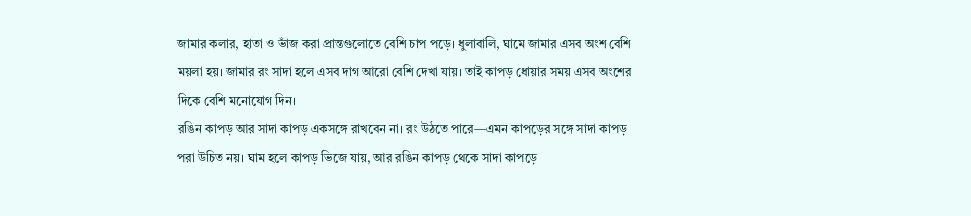জামার কলার, হাতা ও ভাঁজ করা প্রান্তগুলোতে বেশি চাপ পড়ে। ধুলাবালি, ঘামে জামার এসব অংশ বেশি ময়লা হয়। জামার রং সাদা হলে এসব দাগ আরো বেশি দেখা যায়। তাই কাপড় ধোয়ার সময় এসব অংশের দিকে বেশি মনোযোগ দিন।
রঙিন কাপড় আর সাদা কাপড় একসঙ্গে রাখবেন না। রং উঠতে পারে—এমন কাপড়ের সঙ্গে সাদা কাপড় পরা উচিত নয়। ঘাম হলে কাপড় ভিজে যায়, আর রঙিন কাপড় থেকে সাদা কাপড়ে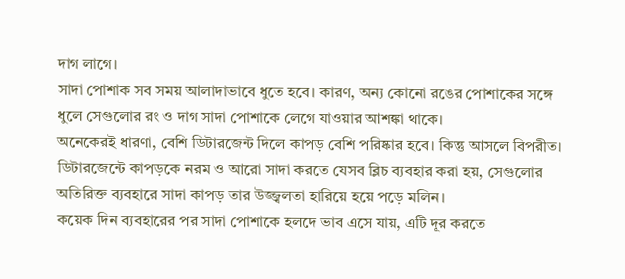দাগ লাগে।
সাদা পোশাক সব সময় আলাদাভাবে ধুতে হবে। কারণ, অন্য কোনো রঙের পোশাকের সঙ্গে ধুলে সেগুলোর রং ও দাগ সাদা পোশাকে লেগে যাওয়ার আশঙ্কা থাকে।
অনেকেরই ধারণা, বেশি ডিটারজেন্ট দিলে কাপড় বেশি পরিষ্কার হবে। কিন্তু আসলে বিপরীত। ডিটারজেন্টে কাপড়কে নরম ও আরো সাদা করতে যেসব ব্লিচ ব্যবহার করা হয়, সেগুলোর অতিরিক্ত ব্যবহারে সাদা কাপড় তার উজ্জ্বলতা হারিয়ে হয়ে পড়ে মলিন।
কয়েক দিন ব্যবহারের পর সাদা পোশাকে হলদে ভাব এসে যায়, এটি দূর করতে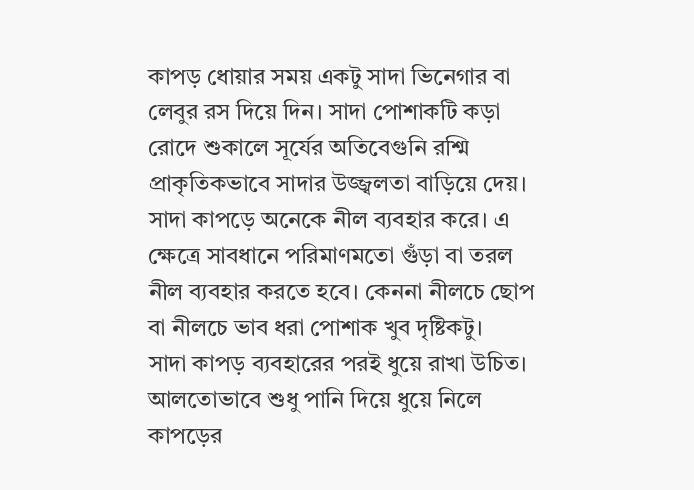কাপড় ধোয়ার সময় একটু সাদা ভিনেগার বা লেবুর রস দিয়ে দিন। সাদা পোশাকটি কড়া রোদে শুকালে সূর্যের অতিবেগুনি রশ্মি প্রাকৃতিকভাবে সাদার উজ্জ্বলতা বাড়িয়ে দেয়।
সাদা কাপড়ে অনেকে নীল ব্যবহার করে। এ ক্ষেত্রে সাবধানে পরিমাণমতো গুঁড়া বা তরল নীল ব্যবহার করতে হবে। কেননা নীলচে ছোপ বা নীলচে ভাব ধরা পোশাক খুব দৃষ্টিকটু।
সাদা কাপড় ব্যবহারের পরই ধুয়ে রাখা উচিত। আলতোভাবে শুধু পানি দিয়ে ধুয়ে নিলে কাপড়ের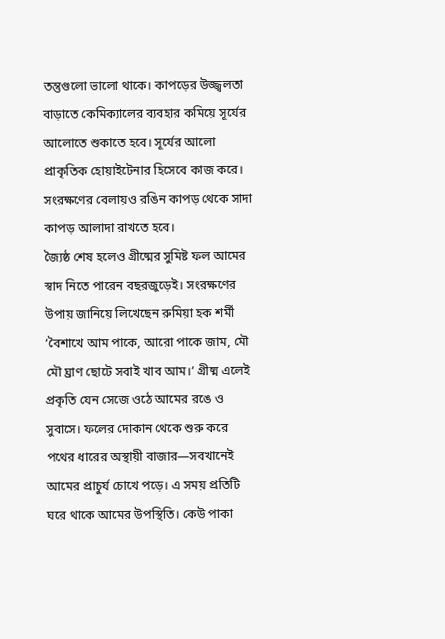তন্তুগুলো ভালো থাকে। কাপড়ের উজ্জ্বলতা বাড়াতে কেমিক্যালের ব্যবহার কমিয়ে সূর্যের আলোতে শুকাতে হবে। সূর্যের আলো প্রাকৃতিক হোয়াইটেনার হিসেবে কাজ করে। সংরক্ষণের বেলায়ও রঙিন কাপড় থেকে সাদা কাপড় আলাদা রাখতে হবে।
জ্যৈষ্ঠ শেষ হলেও গ্রীষ্মের সুমিষ্ট ফল আমের স্বাদ নিতে পারেন বছরজুড়েই। সংরক্ষণের উপায় জানিয়ে লিখেছেন রুমিয়া হক শর্মী
‘বৈশাখে আম পাকে, আরো পাকে জাম, মৌ মৌ ঘ্রাণ ছোটে সবাই খাব আম।’ গ্রীষ্ম এলেই প্রকৃতি যেন সেজে ওঠে আমের রঙে ও সুবাসে। ফলের দোকান থেকে শুরু করে পথের ধারের অস্থায়ী বাজার—সবখানেই আমের প্রাচুর্য চোখে পড়ে। এ সময় প্রতিটি ঘরে থাকে আমের উপস্থিতি। কেউ পাকা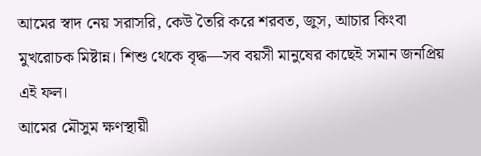আমের স্বাদ নেয় সরাসরি, কেউ তৈরি করে শরবত, জুস, আচার কিংবা মুখরোচক মিষ্টান্ন। শিশু থেকে বৃদ্ধ—সব বয়সী মানুষের কাছেই সমান জনপ্রিয় এই ফল।
আমের মৌসুম ক্ষণস্থায়ী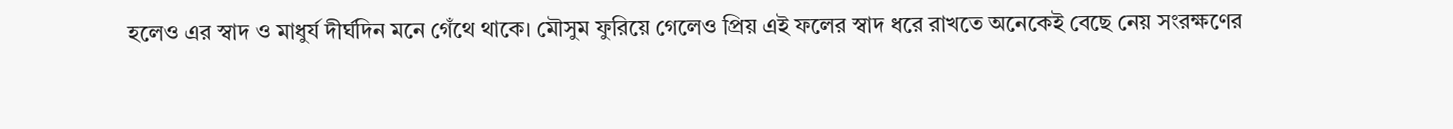হলেও এর স্বাদ ও মাধুর্য দীর্ঘদিন মনে গেঁথে থাকে। মৌসুম ফুরিয়ে গেলেও প্রিয় এই ফলের স্বাদ ধরে রাখতে অনেকেই বেছে নেয় সংরক্ষণের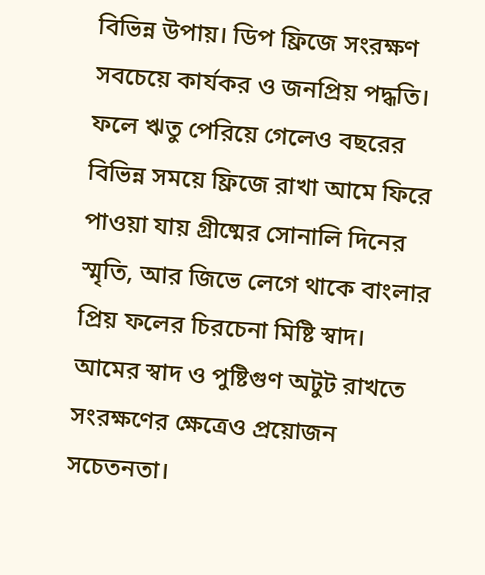বিভিন্ন উপায়। ডিপ ফ্রিজে সংরক্ষণ সবচেয়ে কার্যকর ও জনপ্রিয় পদ্ধতি। ফলে ঋতু পেরিয়ে গেলেও বছরের বিভিন্ন সময়ে ফ্রিজে রাখা আমে ফিরে পাওয়া যায় গ্রীষ্মের সোনালি দিনের স্মৃতি, আর জিভে লেগে থাকে বাংলার প্রিয় ফলের চিরচেনা মিষ্টি স্বাদ।
আমের স্বাদ ও পুষ্টিগুণ অটুট রাখতে সংরক্ষণের ক্ষেত্রেও প্রয়োজন সচেতনতা।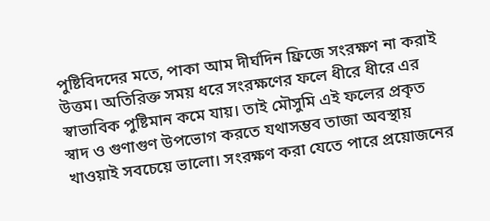পুষ্টিবিদদের মতে, পাকা আম দীর্ঘদিন ফ্রিজে সংরক্ষণ না করাই উত্তম। অতিরিক্ত সময় ধরে সংরক্ষণের ফলে ধীরে ধীরে এর স্বাভাবিক পুষ্টিমান কমে যায়। তাই মৌসুমি এই ফলের প্রকৃত স্বাদ ও গুণাগুণ উপভোগ করতে যথাসম্ভব তাজা অবস্থায় খাওয়াই সবচেয়ে ভালো। সংরক্ষণ করা যেতে পারে প্রয়োজনের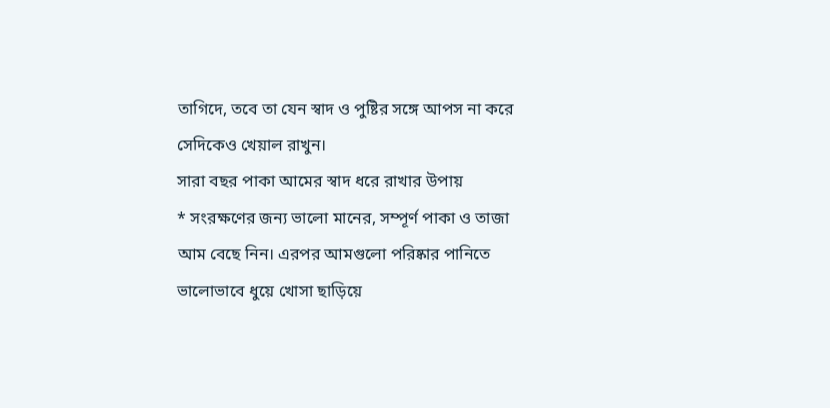তাগিদে, তবে তা যেন স্বাদ ও পুষ্টির সঙ্গে আপস না করে সেদিকেও খেয়াল রাখুন।
সারা বছর পাকা আমের স্বাদ ধরে রাখার উপায়
* সংরক্ষণের জন্য ভালো মানের, সম্পূর্ণ পাকা ও তাজা আম বেছে নিন। এরপর আমগুলো পরিষ্কার পানিতে ভালোভাবে ধুয়ে খোসা ছাড়িয়ে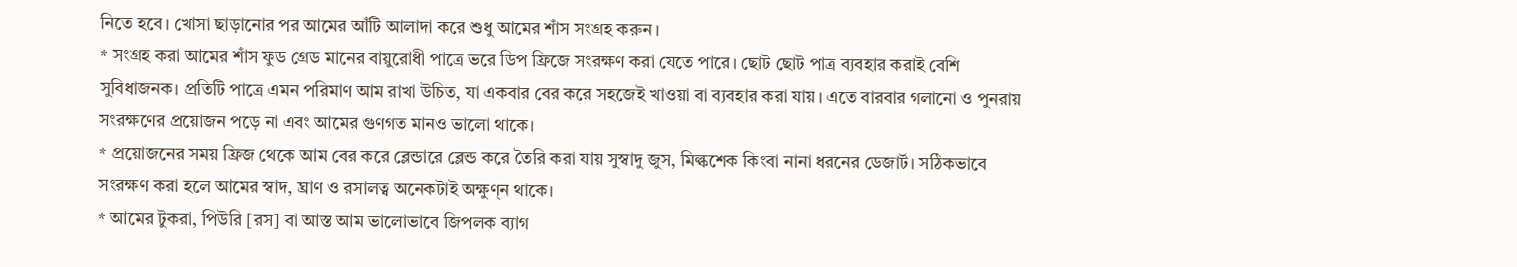নিতে হবে। খোসা ছাড়ানোর পর আমের আঁটি আলাদা করে শুধু আমের শাঁস সংগ্রহ করুন।
* সংগ্রহ করা আমের শাঁস ফুড গ্রেড মানের বায়ুরোধী পাত্রে ভরে ডিপ ফ্রিজে সংরক্ষণ করা যেতে পারে। ছোট ছোট পাত্র ব্যবহার করাই বেশি সুবিধাজনক। প্রতিটি পাত্রে এমন পরিমাণ আম রাখা উচিত, যা একবার বের করে সহজেই খাওয়া বা ব্যবহার করা যায়। এতে বারবার গলানো ও পুনরায় সংরক্ষণের প্রয়োজন পড়ে না এবং আমের গুণগত মানও ভালো থাকে।
* প্রয়োজনের সময় ফ্রিজ থেকে আম বের করে ব্লেন্ডারে ব্লেন্ড করে তৈরি করা যায় সুস্বাদু জুস, মিল্কশেক কিংবা নানা ধরনের ডেজার্ট। সঠিকভাবে সংরক্ষণ করা হলে আমের স্বাদ, ঘ্রাণ ও রসালত্ব অনেকটাই অক্ষুণ্ন থাকে।
* আমের টুকরা, পিউরি [রস] বা আস্ত আম ভালোভাবে জিপলক ব্যাগ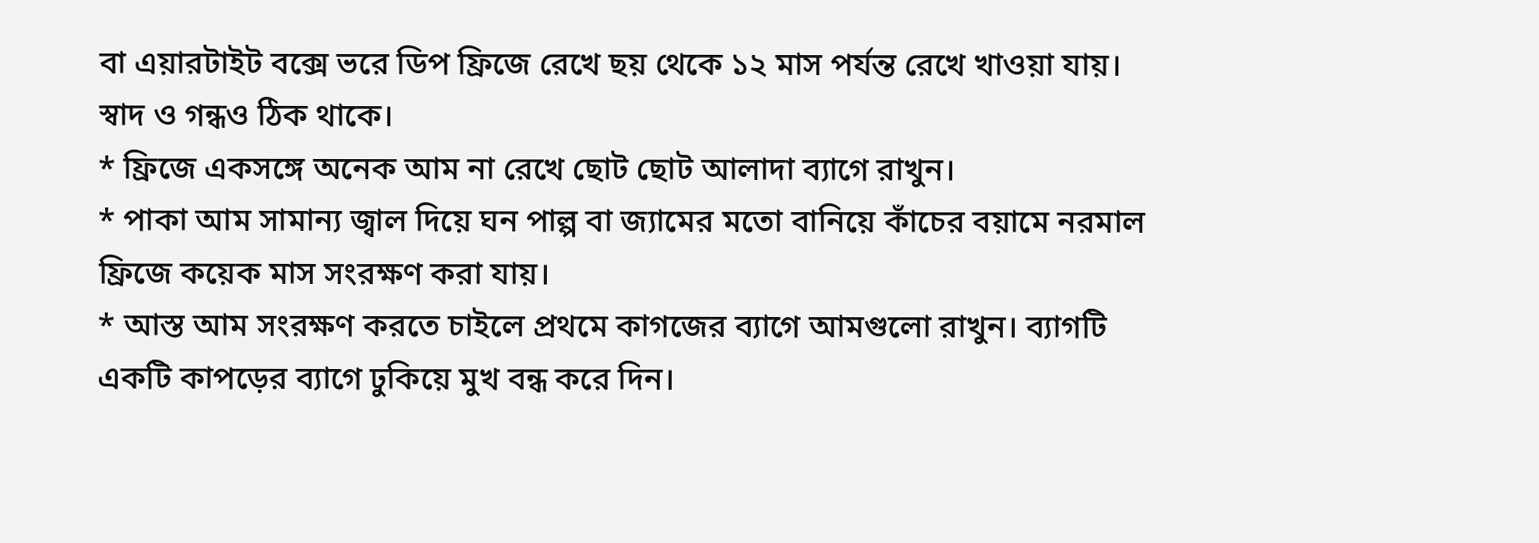বা এয়ারটাইট বক্সে ভরে ডিপ ফ্রিজে রেখে ছয় থেকে ১২ মাস পর্যন্ত রেখে খাওয়া যায়। স্বাদ ও গন্ধও ঠিক থাকে।
* ফ্রিজে একসঙ্গে অনেক আম না রেখে ছোট ছোট আলাদা ব্যাগে রাখুন।
* পাকা আম সামান্য জ্বাল দিয়ে ঘন পাল্প বা জ্যামের মতো বানিয়ে কাঁচের বয়ামে নরমাল ফ্রিজে কয়েক মাস সংরক্ষণ করা যায়।
* আস্ত আম সংরক্ষণ করতে চাইলে প্রথমে কাগজের ব্যাগে আমগুলো রাখুন। ব্যাগটি একটি কাপড়ের ব্যাগে ঢুকিয়ে মুখ বন্ধ করে দিন।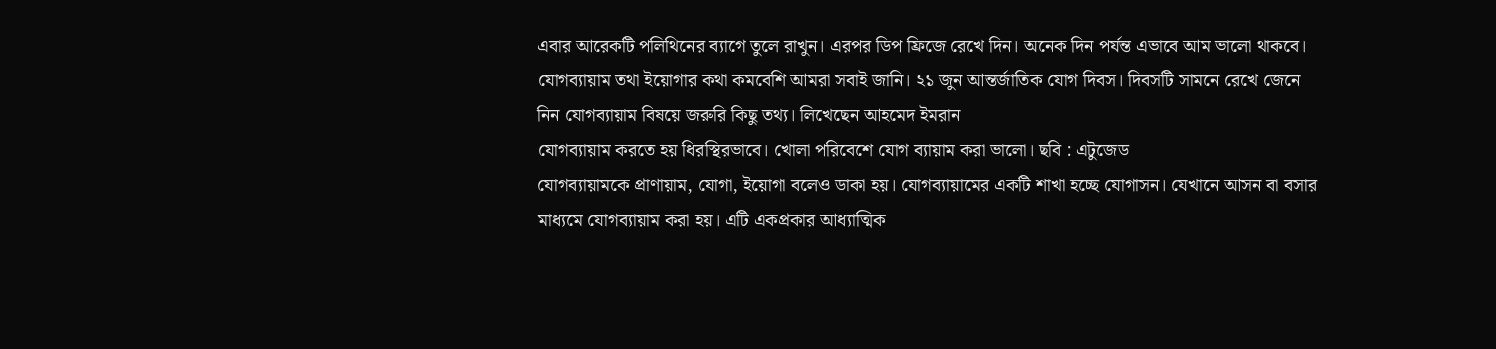এবার আরেকটি পলিথিনের ব্যাগে তুলে রাখুন। এরপর ডিপ ফ্রিজে রেখে দিন। অনেক দিন পর্যন্ত এভাবে আম ভালো থাকবে।
যোগব্যায়াম তথা ইয়োগার কথা কমবেশি আমরা সবাই জানি। ২১ জুন আন্তর্জাতিক যোগ দিবস। দিবসটি সামনে রেখে জেনে নিন যোগব্যায়াম বিষয়ে জরুরি কিছু তথ্য। লিখেছেন আহমেদ ইমরান
যোগব্যায়াম করতে হয় ধিরস্থিরভাবে। খোলা পরিবেশে যোগ ব্যায়াম করা ভালো। ছবি : এটুজেড
যোগব্যায়ামকে প্রাণায়াম, যোগা, ইয়োগা বলেও ডাকা হয়। যোগব্যায়ামের একটি শাখা হচ্ছে যোগাসন। যেখানে আসন বা বসার মাধ্যমে যোগব্যায়াম করা হয়। এটি একপ্রকার আধ্যাত্মিক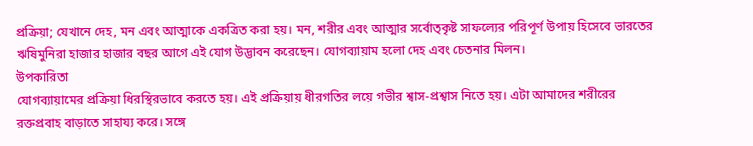প্রক্রিয়া; যেখানে দেহ, মন এবং আত্মাকে একত্রিত করা হয়। মন, শরীর এবং আত্মার সর্বোত্কৃষ্ট সাফল্যের পরিপূর্ণ উপায় হিসেবে ভারতের ঋষিমুনিরা হাজার হাজার বছর আগে এই যোগ উদ্ভাবন করেছেন। যোগব্যায়াম হলো দেহ এবং চেতনার মিলন।
উপকারিতা
যোগব্যায়ামের প্রক্রিয়া ধিরস্থিরভাবে করতে হয়। এই প্রক্রিয়ায় ধীরগতির লয়ে গভীর শ্বাস-প্রশ্বাস নিতে হয়। এটা আমাদের শরীরের রক্তপ্রবাহ বাড়াতে সাহায্য করে। সঙ্গে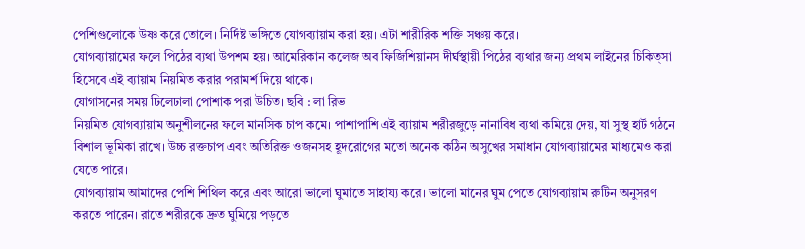পেশিগুলোকে উষ্ণ করে তোলে। নির্দিষ্ট ভঙ্গিতে যোগব্যায়াম করা হয়। এটা শারীরিক শক্তি সঞ্চয় করে।
যোগব্যায়ামের ফলে পিঠের ব্যথা উপশম হয়। আমেরিকান কলেজ অব ফিজিশিয়ানস দীর্ঘস্থায়ী পিঠের ব্যথার জন্য প্রথম লাইনের চিকিত্সা হিসেবে এই ব্যায়াম নিয়মিত করার পরামর্শ দিয়ে থাকে।
যোগাসনের সময় ঢিলেঢালা পোশাক পরা উচিত। ছবি : লা রিভ
নিয়মিত যোগব্যায়াম অনুশীলনের ফলে মানসিক চাপ কমে। পাশাপাশি এই ব্যায়াম শরীরজুড়ে নানাবিধ ব্যথা কমিয়ে দেয়, যা সুস্থ হার্ট গঠনে বিশাল ভূমিকা রাখে। উচ্চ রক্তচাপ এবং অতিরিক্ত ওজনসহ হূদরোগের মতো অনেক কঠিন অসুখের সমাধান যোগব্যায়ামের মাধ্যমেও করা যেতে পারে।
যোগব্যায়াম আমাদের পেশি শিথিল করে এবং আরো ভালো ঘুমাতে সাহায্য করে। ভালো মানের ঘুম পেতে যোগব্যায়াম রুটিন অনুসরণ করতে পারেন। রাতে শরীরকে দ্রুত ঘুমিয়ে পড়তে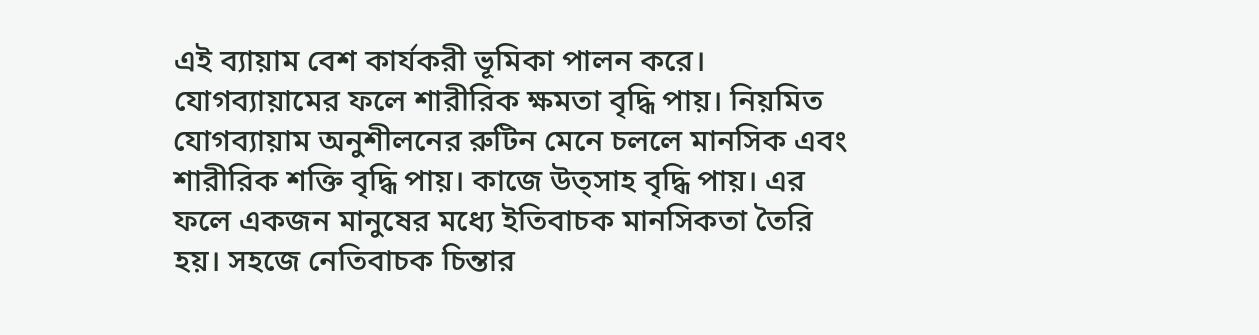এই ব্যায়াম বেশ কার্যকরী ভূমিকা পালন করে।
যোগব্যায়ামের ফলে শারীরিক ক্ষমতা বৃদ্ধি পায়। নিয়মিত যোগব্যায়াম অনুশীলনের রুটিন মেনে চললে মানসিক এবং শারীরিক শক্তি বৃদ্ধি পায়। কাজে উত্সাহ বৃদ্ধি পায়। এর ফলে একজন মানুষের মধ্যে ইতিবাচক মানসিকতা তৈরি হয়। সহজে নেতিবাচক চিন্তার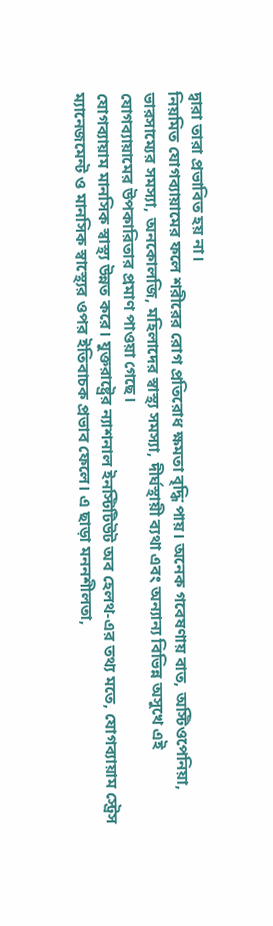দ্বারা তারা প্রভাবিত হয় না।
নিয়মিত যোগব্যায়ামের ফলে শরীরের রোগ প্রতিরোধ ক্ষমতা বৃদ্ধি পায়। অনেক গবেষণায় বাত, অস্টিওপেনিয়া, ভারসাম্যের সমস্যা, অনকোলজি, মহিলাদের স্বাস্থ্য সমস্যা, দীর্ঘস্থায়ী ব্যথা এবং অন্যান্য বিভিন্ন অসুখে এই যোগব্যায়ামের উপকারিতার প্রমাণ পাওয়া গেছে।
যোগব্যায়াম মানসিক স্বাস্থ্য উন্নত করে। যুক্তরাষ্ট্রের ন্যাশনাল ইনস্টিটিউট অব হেলথ-এর তথ্য মতে, যোগব্যায়াম স্ট্রেস ম্যানেজমেন্ট ও মানসিক স্বাস্থ্যের ওপর ইতিবাচক প্রভাব ফেলে। এ ছাড়া মননশীলতা,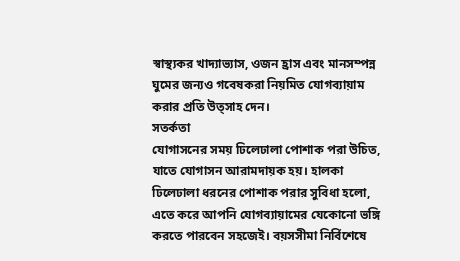স্বাস্থ্যকর খাদ্যাভ্যাস, ওজন হ্রাস এবং মানসম্পন্ন ঘুমের জন্যও গবেষকরা নিয়মিত যোগব্যায়াম করার প্রতি উত্সাহ দেন।
সতর্কতা
যোগাসনের সময় ঢিলেঢালা পোশাক পরা উচিত, যাতে যোগাসন আরামদায়ক হয়। হালকা ঢিলেঢালা ধরনের পোশাক পরার সুবিধা হলো, এতে করে আপনি যোগব্যায়ামের যেকোনো ভঙ্গি করতে পারবেন সহজেই। বয়সসীমা নির্বিশেষে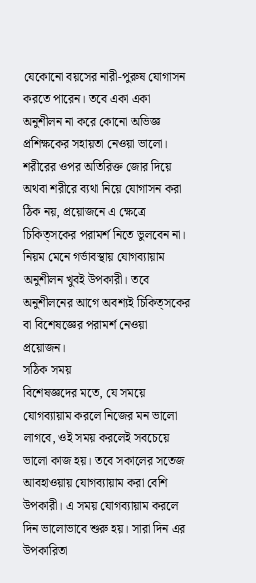যেকোনো বয়সের নারী-পুরুষ যোগাসন করতে পারেন। তবে একা একা অনুশীলন না করে কোনো অভিজ্ঞ প্রশিক্ষকের সহায়তা নেওয়া ভালো। শরীরের ওপর অতিরিক্ত জোর দিয়ে অথবা শরীরে ব্যথা নিয়ে যোগাসন করা ঠিক নয়, প্রয়োজনে এ ক্ষেত্রে চিকিত্সকের পরামর্শ নিতে ভুলবেন না। নিয়ম মেনে গর্ভাবস্থায় যোগব্যায়াম অনুশীলন খুবই উপকারী। তবে অনুশীলনের আগে অবশ্যই চিকিত্সকের বা বিশেষজ্ঞের পরামর্শ নেওয়া প্রয়োজন।
সঠিক সময়
বিশেষজ্ঞদের মতে, যে সময়ে যোগব্যায়াম করলে নিজের মন ভালো লাগবে, ওই সময় করলেই সবচেয়ে ভালো কাজ হয়। তবে সকালের সতেজ আবহাওয়ায় যোগব্যায়াম করা বেশি উপকারী। এ সময় যোগব্যায়াম করলে দিন ভালোভাবে শুরু হয়। সারা দিন এর উপকারিতা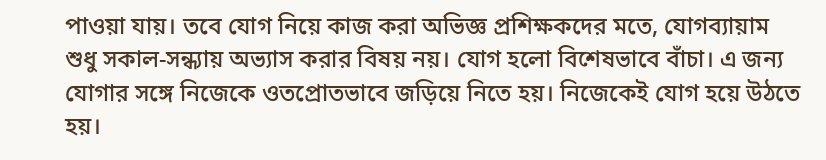পাওয়া যায়। তবে যোগ নিয়ে কাজ করা অভিজ্ঞ প্রশিক্ষকদের মতে, যোগব্যায়াম শুধু সকাল-সন্ধ্যায় অভ্যাস করার বিষয় নয়। যোগ হলো বিশেষভাবে বাঁচা। এ জন্য যোগার সঙ্গে নিজেকে ওতপ্রোতভাবে জড়িয়ে নিতে হয়। নিজেকেই যোগ হয়ে উঠতে হয়।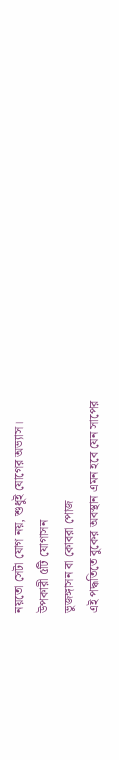নয়তো সেটা যোগ নয়, শুধুই যোগের অভ্যাস।
উপকারী ৫টি যোগাসন
ভুজঙ্গাসন বা কোবরা পোজ
এই পদ্ধতিতে বুকের অবস্থান এমন হবে যেন সাপের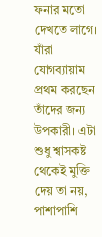ফনার মতো দেখতে লাগে। যাঁরা যোগব্যায়াম প্রথম করছেন তাঁদের জন্য উপকারী। এটা শুধু শ্বাসকষ্ট থেকেই মুক্তি দেয় তা নয়, পাশাপাশি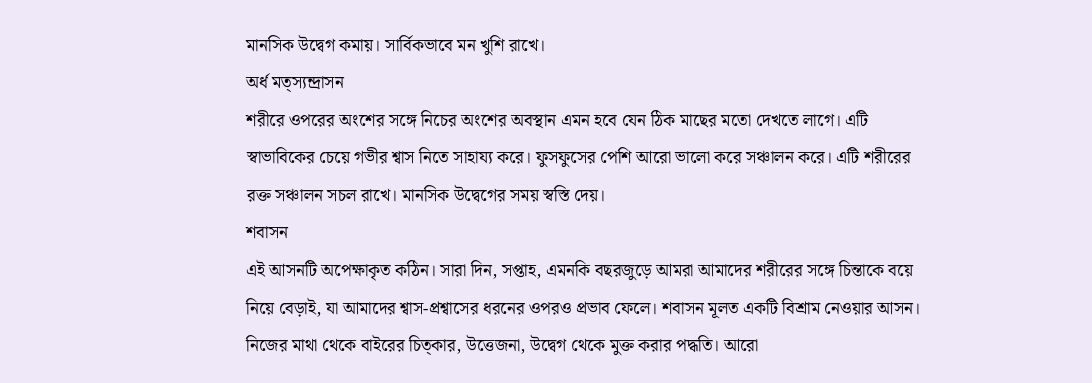মানসিক উদ্বেগ কমায়। সার্বিকভাবে মন খুশি রাখে।
অর্ধ মত্স্যন্দ্রাসন
শরীরে ওপরের অংশের সঙ্গে নিচের অংশের অবস্থান এমন হবে যেন ঠিক মাছের মতো দেখতে লাগে। এটি স্বাভাবিকের চেয়ে গভীর শ্বাস নিতে সাহায্য করে। ফুসফুসের পেশি আরো ভালো করে সঞ্চালন করে। এটি শরীরের রক্ত সঞ্চালন সচল রাখে। মানসিক উদ্বেগের সময় স্বস্তি দেয়।
শবাসন
এই আসনটি অপেক্ষাকৃত কঠিন। সারা দিন, সপ্তাহ, এমনকি বছরজুড়ে আমরা আমাদের শরীরের সঙ্গে চিন্তাকে বয়ে নিয়ে বেড়াই, যা আমাদের শ্বাস-প্রশ্বাসের ধরনের ওপরও প্রভাব ফেলে। শবাসন মূলত একটি বিশ্রাম নেওয়ার আসন। নিজের মাথা থেকে বাইরের চিত্কার, উত্তেজনা, উদ্বেগ থেকে মুক্ত করার পদ্ধতি। আরো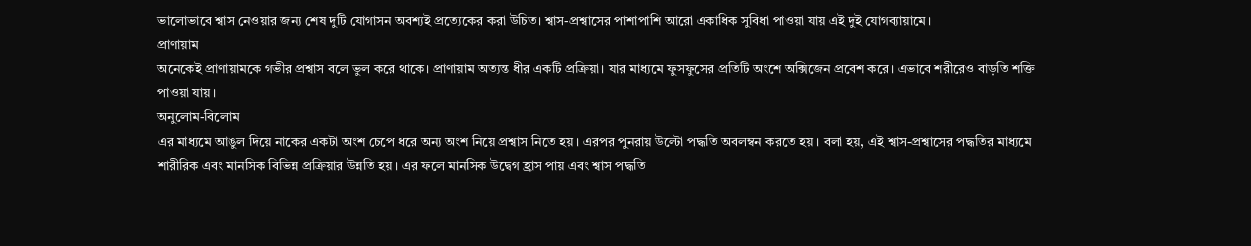ভালোভাবে শ্বাস নেওয়ার জন্য শেষ দুটি যোগাসন অবশ্যই প্রত্যেকের করা উচিত। শ্বাস-প্রশ্বাসের পাশাপাশি আরো একাধিক সুবিধা পাওয়া যায় এই দুই যোগব্যায়ামে।
প্রাণায়াম
অনেকেই প্রাণায়ামকে গভীর প্রশ্বাস বলে ভুল করে থাকে। প্রাণায়াম অত্যন্ত ধীর একটি প্রক্রিয়া। যার মাধ্যমে ফুসফুসের প্রতিটি অংশে অক্সিজেন প্রবেশ করে। এভাবে শরীরেও বাড়তি শক্তি পাওয়া যায়।
অনুলোম-বিলোম
এর মাধ্যমে আঙুল দিয়ে নাকের একটা অংশ চেপে ধরে অন্য অংশ নিয়ে প্রশ্বাস নিতে হয়। এরপর পুনরায় উল্টো পদ্ধতি অবলম্বন করতে হয়। বলা হয়, এই শ্বাস-প্রশ্বাসের পদ্ধতির মাধ্যমে শারীরিক এবং মানসিক বিভিন্ন প্রক্রিয়ার উন্নতি হয়। এর ফলে মানসিক উদ্বেগ হ্রাস পায় এবং শ্বাস পদ্ধতি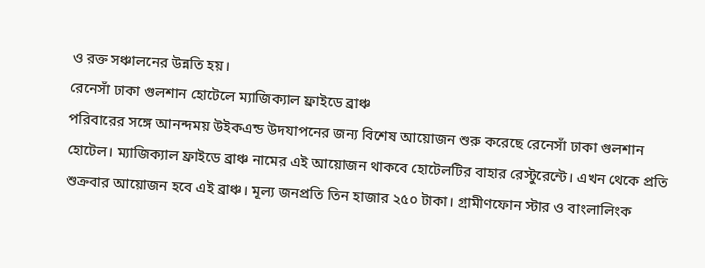ও রক্ত সঞ্চালনের উন্নতি হয়।
রেনেসাঁ ঢাকা গুলশান হোটেলে ম্যাজিক্যাল ফ্রাইডে ব্রাঞ্চ
পরিবারের সঙ্গে আনন্দময় উইকএন্ড উদযাপনের জন্য বিশেষ আয়োজন শুরু করেছে রেনেসাঁ ঢাকা গুলশান হোটেল। ম্যাজিক্যাল ফ্রাইডে ব্রাঞ্চ নামের এই আয়োজন থাকবে হোটেলটির বাহার রেস্টুরেন্টে। এখন থেকে প্রতি শুক্রবার আয়োজন হবে এই ব্রাঞ্চ। মূল্য জনপ্রতি তিন হাজার ২৫০ টাকা। গ্রামীণফোন স্টার ও বাংলালিংক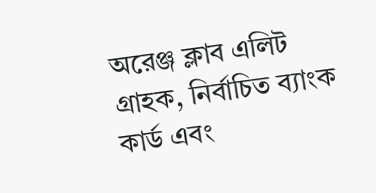অরেঞ্জ ক্লাব এলিট গ্রাহক, নির্বাচিত ব্যাংক কার্ড এবং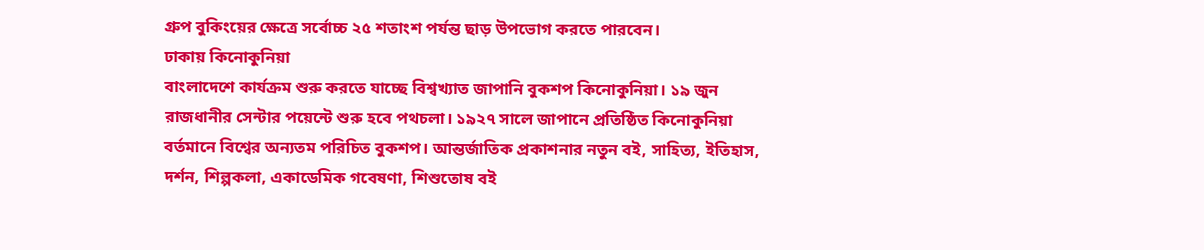গ্রুপ বুকিংয়ের ক্ষেত্রে সর্বোচ্চ ২৫ শতাংশ পর্যন্ত ছাড় উপভোগ করতে পারবেন।
ঢাকায় কিনোকুনিয়া
বাংলাদেশে কার্যক্রম শুরু করতে যাচ্ছে বিশ্বখ্যাত জাপানি বুকশপ কিনোকুনিয়া। ১৯ জুন রাজধানীর সেন্টার পয়েন্টে শুরু হবে পথচলা। ১৯২৭ সালে জাপানে প্রতিষ্ঠিত কিনোকুনিয়া বর্তমানে বিশ্বের অন্যতম পরিচিত বুকশপ। আন্তর্জাতিক প্রকাশনার নতুন বই, সাহিত্য, ইতিহাস, দর্শন, শিল্পকলা, একাডেমিক গবেষণা, শিশুতোষ বই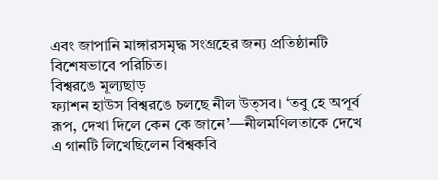এবং জাপানি মাঙ্গারসমৃদ্ধ সংগ্রহের জন্য প্রতিষ্ঠানটি বিশেষভাবে পরিচিত।
বিশ্বরঙে মূল্যছাড়
ফ্যাশন হাউস বিশ্বরঙে চলছে নীল উত্সব। ‘তবু হে অপূর্ব রূপ, দেখা দিলে কেন কে জানে’—নীলমণিলতাকে দেখে এ গানটি লিখেছিলেন বিশ্বকবি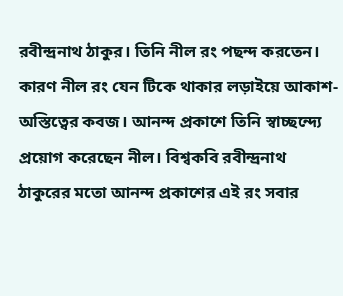রবীন্দ্রনাথ ঠাকুর। তিনি নীল রং পছন্দ করতেন। কারণ নীল রং যেন টিকে থাকার লড়াইয়ে আকাশ-অস্তিত্বের কবজ। আনন্দ প্রকাশে তিনি স্বাচ্ছন্দ্যে প্রয়োগ করেছেন নীল। বিশ্বকবি রবীন্দ্রনাথ ঠাকুরের মতো আনন্দ প্রকাশের এই রং সবার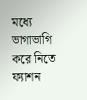মধ্যে ভাগাভাগি করে নিতে ফ্যাশন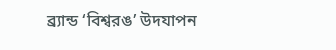ব্র্যান্ড ‘বিশ্বরঙ’ উদযাপন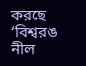করছে ‘বিশ্বরঙ নীল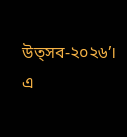উত্সব-২০২৬’। এ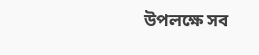উপলক্ষে সব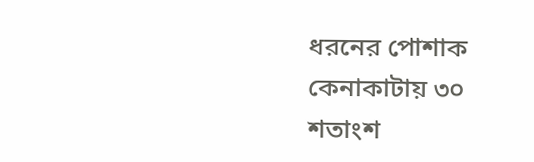ধরনের পোশাক কেনাকাটায় ৩০ শতাংশ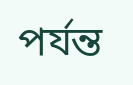পর্যন্ত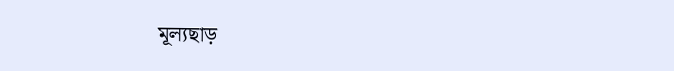মূল্যছাড়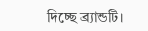দিচ্ছে ব্র্যান্ডটি।